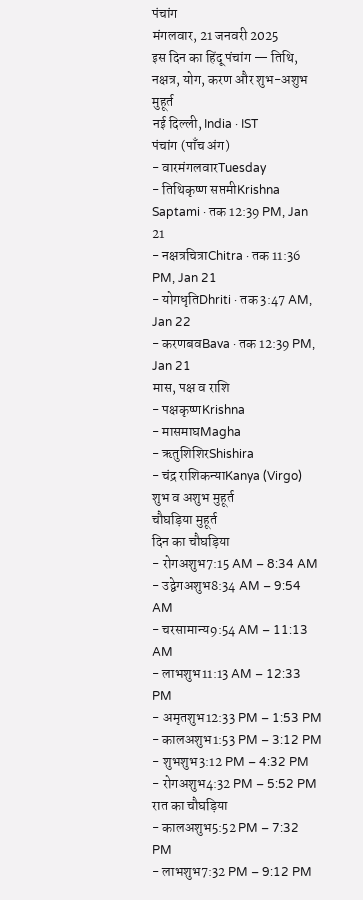पंचांग
मंगलवार, 21 जनवरी 2025
इस दिन का हिंदू पंचांग — तिथि, नक्षत्र, योग, करण और शुभ-अशुभ मुहूर्त
नई दिल्ली, India · IST
पंचांग (पाँच अंग)
- वारमंगलवारTuesday
- तिथिकृष्ण सप्तमीKrishna Saptami · तक 12:39 PM, Jan 21
- नक्षत्रचित्राChitra · तक 11:36 PM, Jan 21
- योगधृतिDhriti · तक 3:47 AM, Jan 22
- करणबवBava · तक 12:39 PM, Jan 21
मास, पक्ष व राशि
- पक्षकृष्णKrishna
- मासमाघMagha
- ऋतुशिशिरShishira
- चंद्र राशिकन्याKanya (Virgo)
शुभ व अशुभ मुहूर्त
चौघड़िया मुहूर्त
दिन का चौघड़िया
- रोगअशुभ7:15 AM – 8:34 AM
- उद्वेगअशुभ8:34 AM – 9:54 AM
- चरसामान्य9:54 AM – 11:13 AM
- लाभशुभ11:13 AM – 12:33 PM
- अमृतशुभ12:33 PM – 1:53 PM
- कालअशुभ1:53 PM – 3:12 PM
- शुभशुभ3:12 PM – 4:32 PM
- रोगअशुभ4:32 PM – 5:52 PM
रात का चौघड़िया
- कालअशुभ5:52 PM – 7:32 PM
- लाभशुभ7:32 PM – 9:12 PM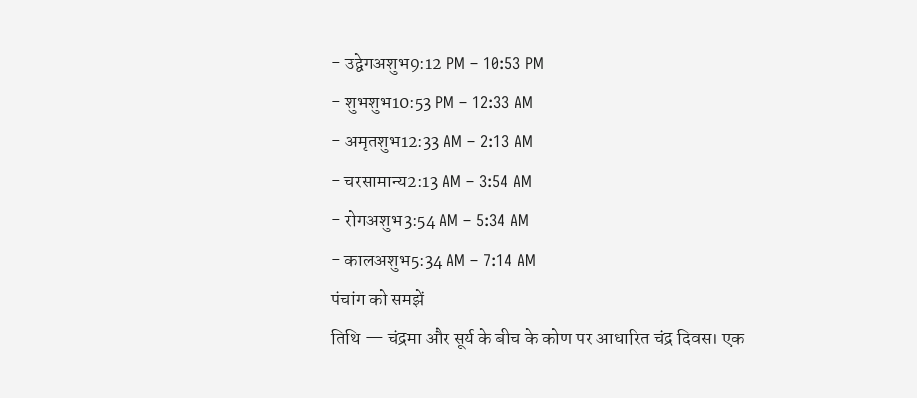- उद्वेगअशुभ9:12 PM – 10:53 PM
- शुभशुभ10:53 PM – 12:33 AM
- अमृतशुभ12:33 AM – 2:13 AM
- चरसामान्य2:13 AM – 3:54 AM
- रोगअशुभ3:54 AM – 5:34 AM
- कालअशुभ5:34 AM – 7:14 AM
पंचांग को समझें
तिथि — चंद्रमा और सूर्य के बीच के कोण पर आधारित चंद्र दिवस। एक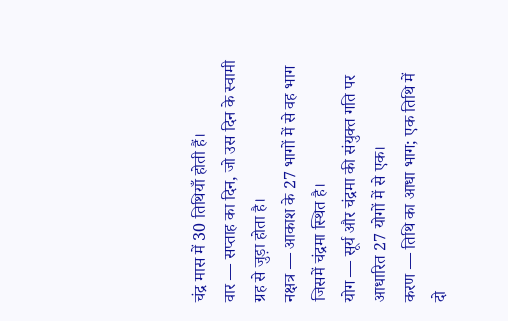चंद्र मास में 30 तिथियाँ होती हैं।
वार — सप्ताह का दिन, जो उस दिन के स्वामी ग्रह से जुड़ा होता है।
नक्षत्र — आकाश के 27 भागों में से वह भाग जिसमें चंद्रमा स्थित है।
योग — सूर्य और चंद्रमा की संयुक्त गति पर आधारित 27 योगों में से एक।
करण — तिथि का आधा भाग; एक तिथि में दो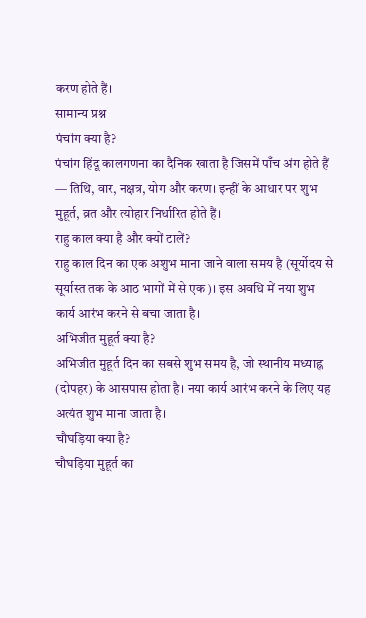करण होते हैं।
सामान्य प्रश्न
पंचांग क्या है?
पंचांग हिंदू कालगणना का दैनिक खाता है जिसमें पाँच अंग होते हैं — तिथि, वार, नक्षत्र, योग और करण। इन्हीं के आधार पर शुभ मुहूर्त, व्रत और त्योहार निर्धारित होते हैं।
राहु काल क्या है और क्यों टालें?
राहु काल दिन का एक अशुभ माना जाने वाला समय है (सूर्योदय से सूर्यास्त तक के आठ भागों में से एक)। इस अवधि में नया शुभ कार्य आरंभ करने से बचा जाता है।
अभिजीत मुहूर्त क्या है?
अभिजीत मुहूर्त दिन का सबसे शुभ समय है, जो स्थानीय मध्याह्न (दोपहर) के आसपास होता है। नया कार्य आरंभ करने के लिए यह अत्यंत शुभ माना जाता है।
चौघड़िया क्या है?
चौघड़िया मुहूर्त का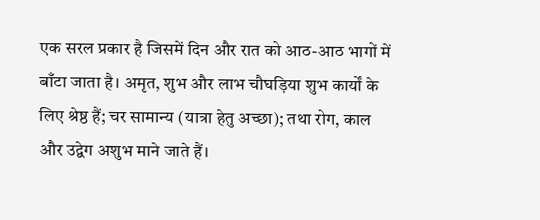एक सरल प्रकार है जिसमें दिन और रात को आठ-आठ भागों में बाँटा जाता है। अमृत, शुभ और लाभ चौघड़िया शुभ कार्यों के लिए श्रेष्ठ हैं; चर सामान्य (यात्रा हेतु अच्छा); तथा रोग, काल और उद्वेग अशुभ माने जाते हैं।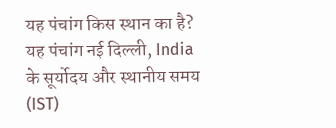यह पंचांग किस स्थान का है?
यह पंचांग नई दिल्ली, India के सूर्योदय और स्थानीय समय (IST)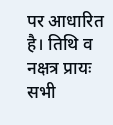पर आधारित है। तिथि व नक्षत्र प्रायः सभी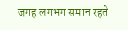जगह लगभग समान रहते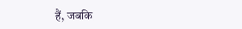हैं, जबकि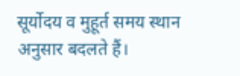सूर्योदय व मुहूर्त समय स्थान अनुसार बदलते हैं।